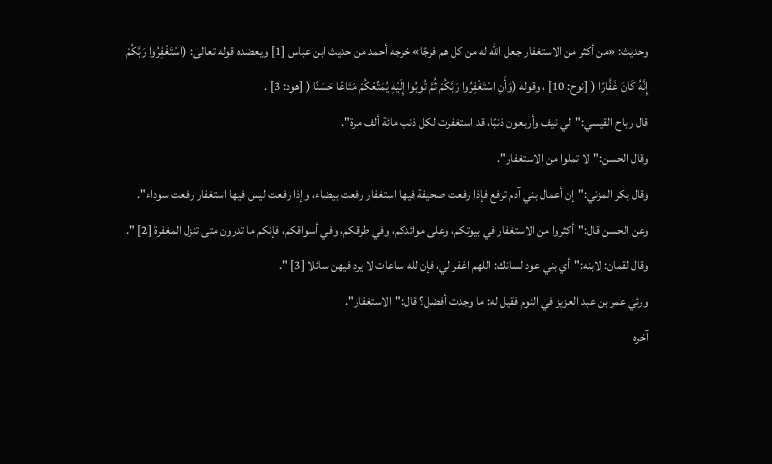وحديث: «من أكثر من الاستغفار جعل الله له من كل هم فرجًا» خرجه أحمد من حديث ابن عباس [1] ويعضده قوله تعالى: (اسْتَغْفِرُوا رَبَّكُمْ إِنَّهُ كَانَ غَفَّارًا ( [نوح: 10] ، وقوله (وَأَنِ اسْتَغْفِرُوا رَبَّكُمْ ثُمَّ تُوبُوا إِلَيْهِ يُمَتِّعْكُمْ مَتَاعًا حَسَنًا ( [هود: 3] .
قال رباح القيسي:"لي نيف وأربعون ذنبًا، قد استغفرت لكل ذنب مائة ألف مرة".
وقال الحسن:"لا تملوا من الاستغفار".
وقال بكر المزني:"إن أعمال بني آدم ترفع فإذا رفعت صحيفة فيها استغفار رفعت بيضاء، وإذا رفعت ليس فيها استغفار رفعت سوداء".
وعن الحسن قال:"أكثروا من الاستغفار في بيوتكم، وعلى موائدكم، وفي طرقكم، وفي أسواقكم، فإنكم ما تدرون متى تنزل المغفرة [2] ".
وقال لقمان: لابنه:"أي بني عود لسانك: اللهم اغفر لي، فإن لله ساعات لا يرد فيهن سائلا [3] ".
ورئي عمر بن عبد العزيز في النوم فقيل له: ما وجدت أفضل؟ قال:"الاستغفار".
آخره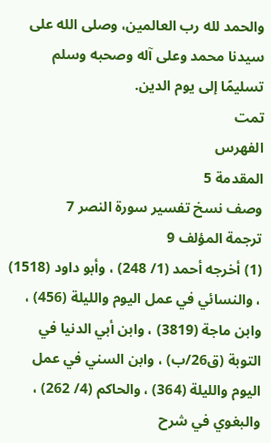والحمد لله رب العالمين، وصلى الله على سيدنا محمد وعلى آله وصحبه وسلم تسليمًا إلى يوم الدين.
تمت
الفهرس
المقدمة 5
وصف نسخ تفسير سورة النصر 7
ترجمة المؤلف 9
(1) أخرجه أحمد (1/ 248) ، وأبو داود (1518) ، والنسائي في عمل اليوم والليلة (456) ، وابن ماجة (3819) ، وابن أبي الدنيا في التوبة (ق26/ب) ، وابن السني في عمل اليوم والليلة (364) ، والحاكم (4/ 262) ، والبغوي في شرح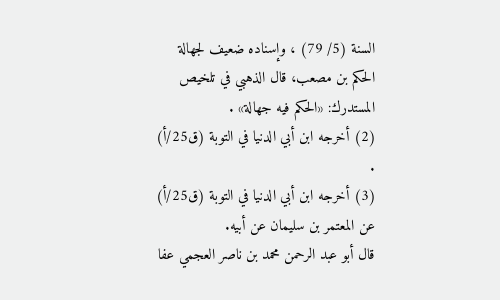السنة (5/ 79) ، وإسناده ضعيف لجهالة الحكم بن مصعب، قال الذهبي في تلخيص المستدرك: «الحكم فيه جهالة» .
(2) أخرجه ابن أبي الدنيا في التوبة (ق25/أ) .
(3) أخرجه ابن أبي الدنيا في التوبة (ق25/أ) عن المعتمر بن سليمان عن أبيه.
قال أبو عبد الرحمن محمد بن ناصر العجمي عفا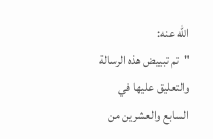الله عنه:
"تم تبييض هذه الرسالة والتعليق عليها في السابع والعشرين من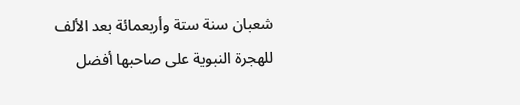شعبان سنة ستة وأربعمائة بعد الألف للهجرة النبوية على صاحبها أفضل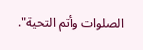الصلوات وأتم التحية".